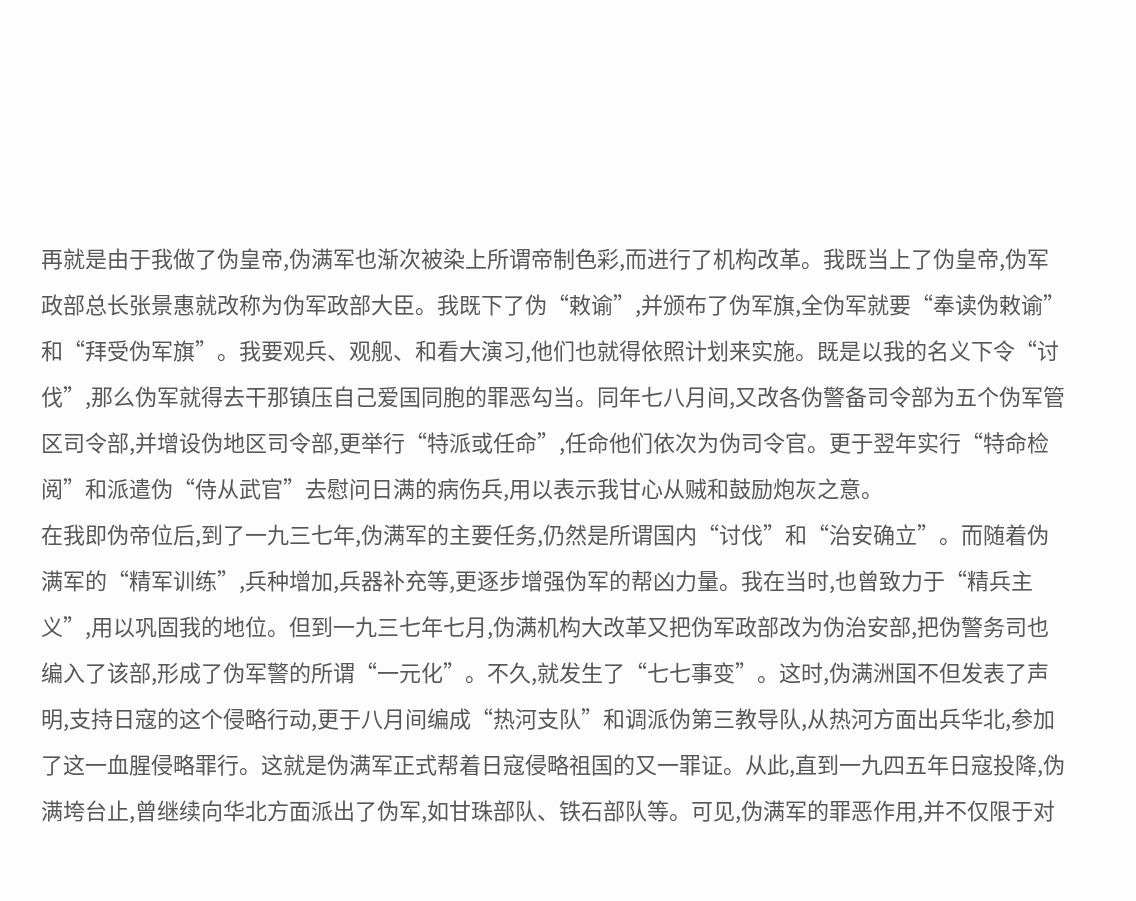再就是由于我做了伪皇帝,伪满军也渐次被染上所谓帝制色彩,而进行了机构改革。我既当上了伪皇帝,伪军政部总长张景惠就改称为伪军政部大臣。我既下了伪“敕谕”,并颁布了伪军旗,全伪军就要“奉读伪敕谕”和“拜受伪军旗”。我要观兵、观舰、和看大演习,他们也就得依照计划来实施。既是以我的名义下令“讨伐”,那么伪军就得去干那镇压自己爱国同胞的罪恶勾当。同年七八月间,又改各伪警备司令部为五个伪军管区司令部,并增设伪地区司令部,更举行“特派或任命”,任命他们依次为伪司令官。更于翌年实行“特命检阅”和派遣伪“侍从武官”去慰问日满的病伤兵,用以表示我甘心从贼和鼓励炮灰之意。
在我即伪帝位后,到了一九三七年,伪满军的主要任务,仍然是所谓国内“讨伐”和“治安确立”。而随着伪满军的“精军训练”,兵种增加,兵器补充等,更逐步增强伪军的帮凶力量。我在当时,也曾致力于“精兵主义”,用以巩固我的地位。但到一九三七年七月,伪满机构大改革又把伪军政部改为伪治安部,把伪警务司也编入了该部,形成了伪军警的所谓“一元化”。不久,就发生了“七七事变”。这时,伪满洲国不但发表了声明,支持日寇的这个侵略行动,更于八月间编成“热河支队”和调派伪第三教导队,从热河方面出兵华北,参加了这一血腥侵略罪行。这就是伪满军正式帮着日寇侵略祖国的又一罪证。从此,直到一九四五年日寇投降,伪满垮台止,曾继续向华北方面派出了伪军,如甘珠部队、铁石部队等。可见,伪满军的罪恶作用,并不仅限于对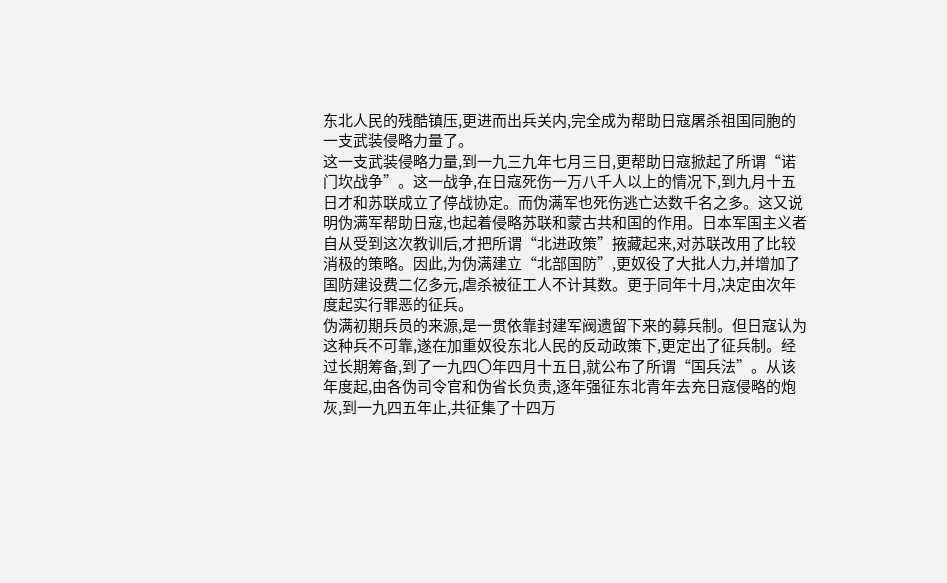东北人民的残酷镇压,更进而出兵关内,完全成为帮助日寇屠杀祖国同胞的一支武装侵略力量了。
这一支武装侵略力量,到一九三九年七月三日,更帮助日寇掀起了所谓“诺门坎战争”。这一战争,在日寇死伤一万八千人以上的情况下,到九月十五日才和苏联成立了停战协定。而伪满军也死伤逃亡达数千名之多。这又说明伪满军帮助日寇,也起着侵略苏联和蒙古共和国的作用。日本军国主义者自从受到这次教训后,才把所谓“北进政策”掖藏起来,对苏联改用了比较消极的策略。因此,为伪满建立“北部国防”,更奴役了大批人力,并增加了国防建设费二亿多元,虐杀被征工人不计其数。更于同年十月,决定由次年度起实行罪恶的征兵。
伪满初期兵员的来源,是一贯依靠封建军阀遗留下来的募兵制。但日寇认为这种兵不可靠,遂在加重奴役东北人民的反动政策下,更定出了征兵制。经过长期筹备,到了一九四〇年四月十五日,就公布了所谓“国兵法”。从该年度起,由各伪司令官和伪省长负责,逐年强征东北青年去充日寇侵略的炮灰,到一九四五年止,共征集了十四万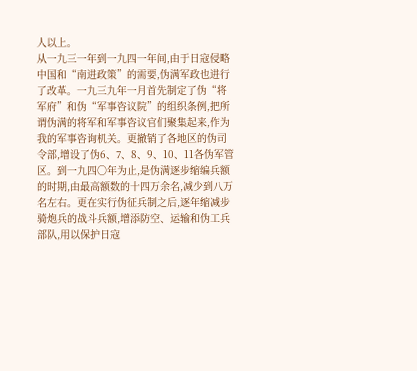人以上。
从一九三一年到一九四一年间,由于日寇侵略中国和“南进政策”的需要,伪满军政也进行了改革。一九三九年一月首先制定了伪“将军府”和伪“军事咨议院”的组织条例,把所谓伪满的将军和军事咨议官们聚集起来,作为我的军事咨询机关。更撤销了各地区的伪司令部,增设了伪6、7、8、9、10、11各伪军管区。到一九四〇年为止,是伪满逐步缩编兵额的时期,由最高额数的十四万余名,减少到八万名左右。更在实行伪征兵制之后,逐年缩减步骑炮兵的战斗兵额,增添防空、运输和伪工兵部队,用以保护日寇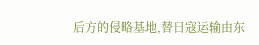后方的侵略基地,替日寇运输由东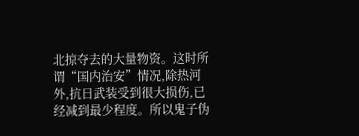北掠夺去的大量物资。这时所谓“国内治安”情况,除热河外,抗日武装受到很大损伤,已经减到最少程度。所以鬼子伪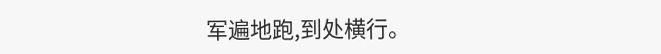军遍地跑,到处横行。